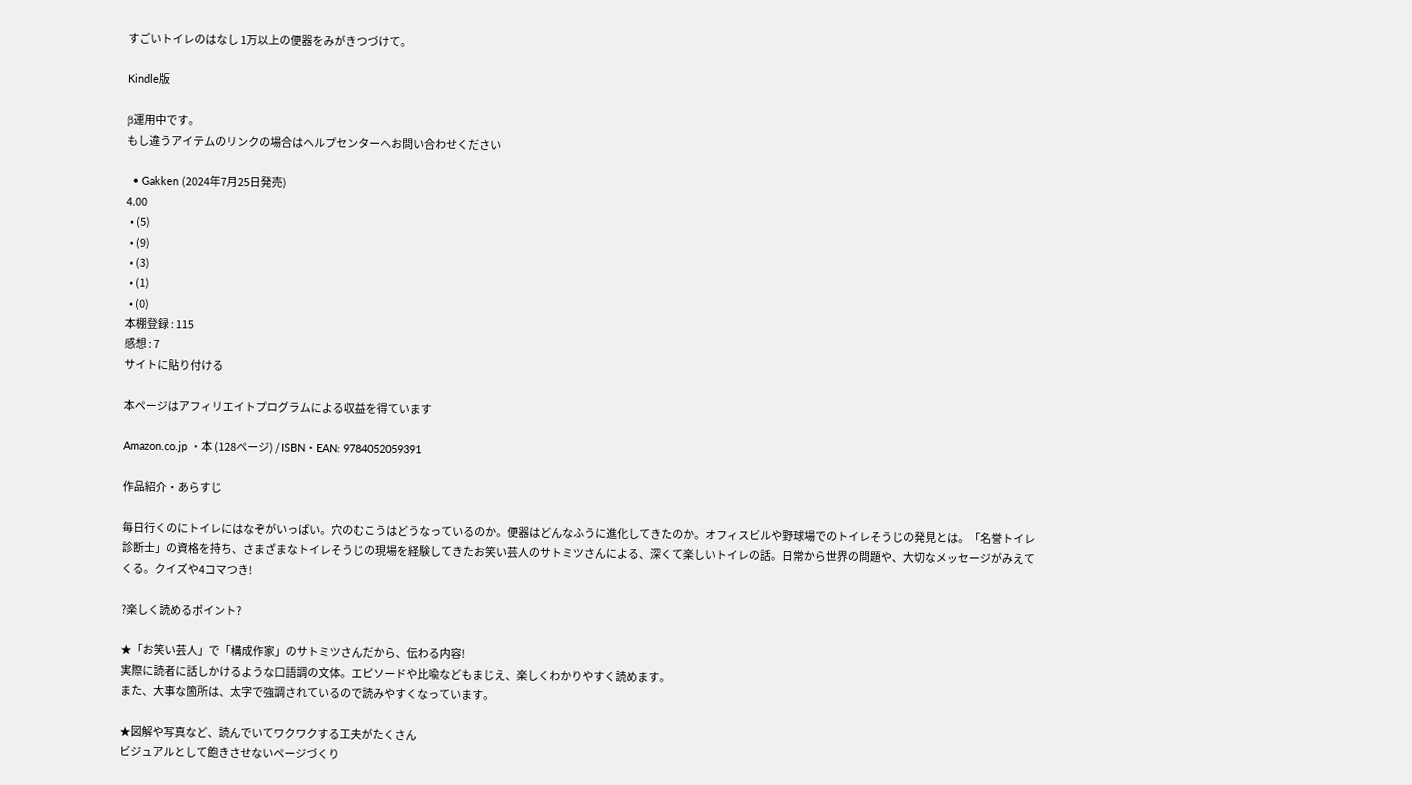すごいトイレのはなし 1万以上の便器をみがきつづけて。

Kindle版

β運用中です。
もし違うアイテムのリンクの場合はヘルプセンターへお問い合わせください

  • Gakken (2024年7月25日発売)
4.00
  • (5)
  • (9)
  • (3)
  • (1)
  • (0)
本棚登録 : 115
感想 : 7
サイトに貼り付ける

本ページはアフィリエイトプログラムによる収益を得ています

Amazon.co.jp ・本 (128ページ) / ISBN・EAN: 9784052059391

作品紹介・あらすじ

毎日行くのにトイレにはなぞがいっぱい。穴のむこうはどうなっているのか。便器はどんなふうに進化してきたのか。オフィスビルや野球場でのトイレそうじの発見とは。「名誉トイレ診断士」の資格を持ち、さまざまなトイレそうじの現場を経験してきたお笑い芸人のサトミツさんによる、深くて楽しいトイレの話。日常から世界の問題や、大切なメッセージがみえてくる。クイズや4コマつき!

?楽しく読めるポイント?

★「お笑い芸人」で「構成作家」のサトミツさんだから、伝わる内容!
実際に読者に話しかけるような口語調の文体。エピソードや比喩などもまじえ、楽しくわかりやすく読めます。
また、大事な箇所は、太字で強調されているので読みやすくなっています。

★図解や写真など、読んでいてワクワクする工夫がたくさん
ビジュアルとして飽きさせないページづくり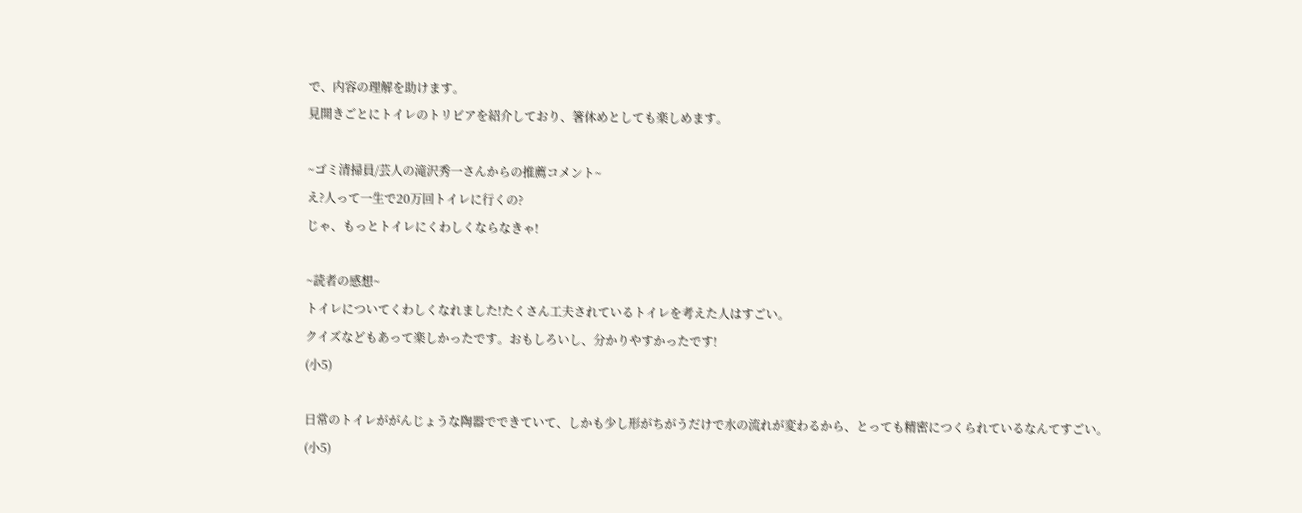で、内容の理解を助けます。
見開きごとにトイレのトリビアを紹介しており、箸休めとしても楽しめます。

~ゴミ清掃員/芸人の滝沢秀一さんからの推薦コメント~
え?人って一生で20万回トイレに行くの?
じゃ、もっとトイレにくわしくならなきゃ!

~読者の感想~
トイレについてくわしくなれました!たくさん工夫されているトイレを考えた人はすごい。
クイズなどもあって楽しかったです。おもしろいし、分かりやすかったです!
(小5)

日常のトイレががんじょうな陶器でできていて、しかも少し形がちがうだけで水の流れが変わるから、とっても精密につくられているなんてすごい。
(小5)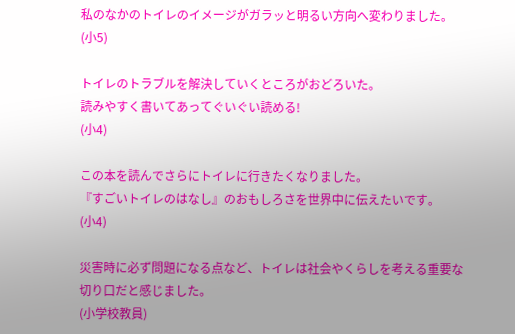私のなかのトイレのイメージがガラッと明るい方向へ変わりました。
(小5)

トイレのトラブルを解決していくところがおどろいた。
読みやすく書いてあってぐいぐい読める!
(小4)

この本を読んでさらにトイレに行きたくなりました。
『すごいトイレのはなし』のおもしろさを世界中に伝えたいです。
(小4)

災害時に必ず問題になる点など、トイレは社会やくらしを考える重要な切り口だと感じました。
(小学校教員)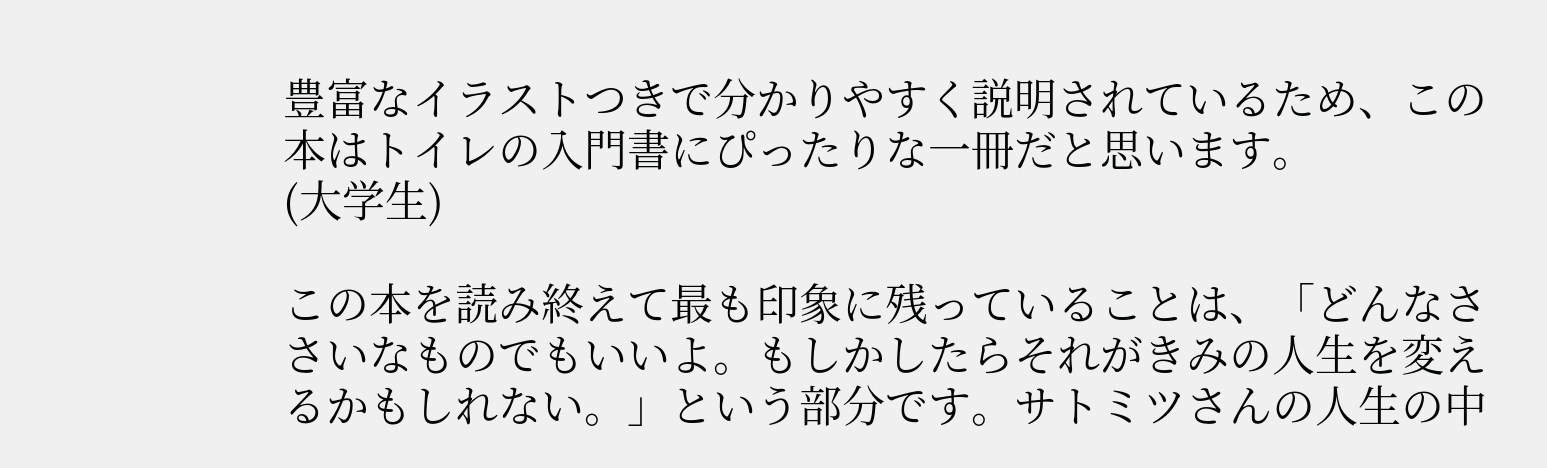豊富なイラストつきで分かりやすく説明されているため、この本はトイレの入門書にぴったりな一冊だと思います。
(大学生)

この本を読み終えて最も印象に残っていることは、「どんなささいなものでもいいよ。もしかしたらそれがきみの人生を変えるかもしれない。」という部分です。サトミツさんの人生の中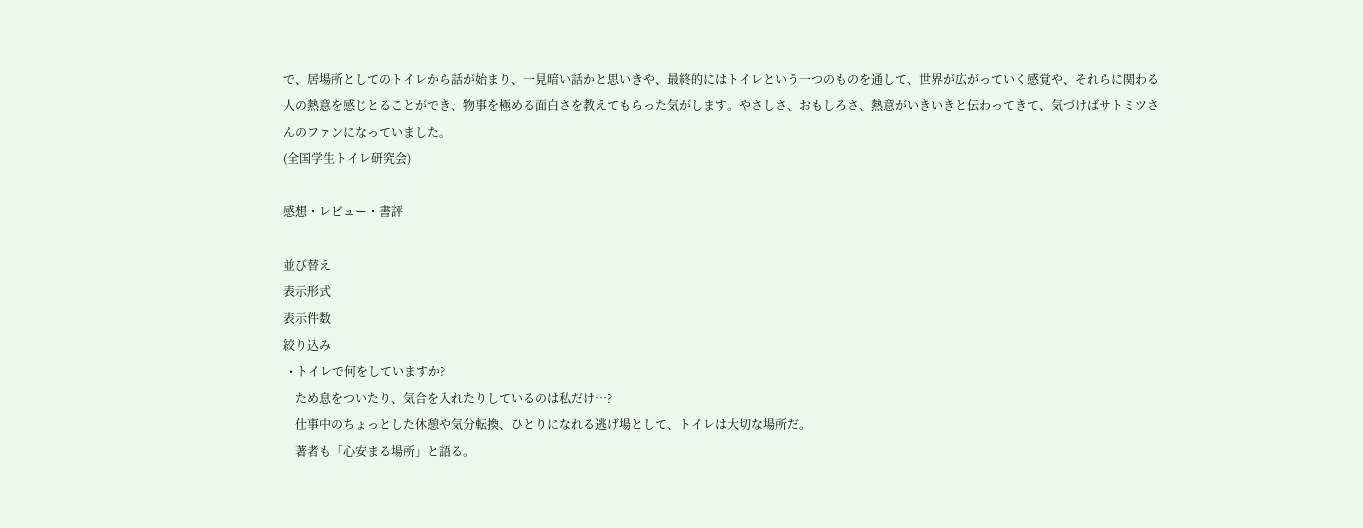で、居場所としてのトイレから話が始まり、一見暗い話かと思いきや、最終的にはトイレという一つのものを通して、世界が広がっていく感覚や、それらに関わる人の熱意を感じとることができ、物事を極める面白さを教えてもらった気がします。やさしさ、おもしろさ、熱意がいきいきと伝わってきて、気づけばサトミツさんのファンになっていました。
(全国学生トイレ研究会)

感想・レビュー・書評

並び替え
表示形式
表示件数
絞り込み
  • トイレで何をしていますか?
    ため息をついたり、気合を入れたりしているのは私だけ…?
    仕事中のちょっとした休憩や気分転換、ひとりになれる逃げ場として、トイレは大切な場所だ。
    著者も「心安まる場所」と語る。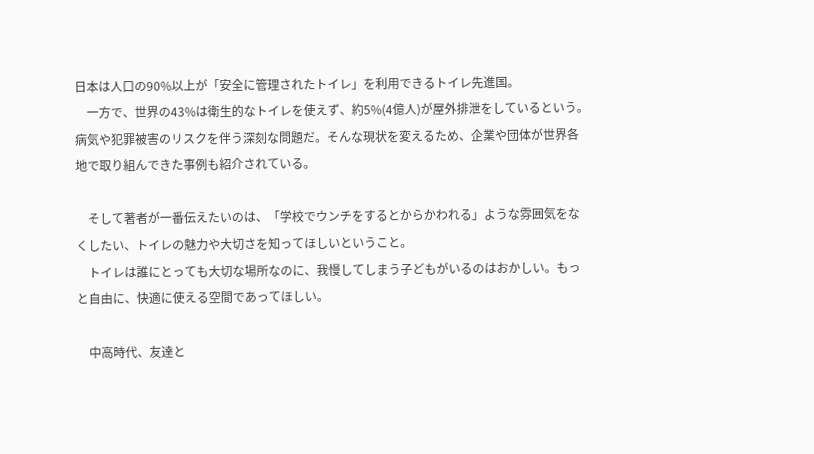日本は人口の90%以上が「安全に管理されたトイレ」を利用できるトイレ先進国。
    一方で、世界の43%は衛生的なトイレを使えず、約5%(4億人)が屋外排泄をしているという。病気や犯罪被害のリスクを伴う深刻な問題だ。そんな現状を変えるため、企業や団体が世界各地で取り組んできた事例も紹介されている。

    そして著者が一番伝えたいのは、「学校でウンチをするとからかわれる」ような雰囲気をなくしたい、トイレの魅力や大切さを知ってほしいということ。
    トイレは誰にとっても大切な場所なのに、我慢してしまう子どもがいるのはおかしい。もっと自由に、快適に使える空間であってほしい。

    中高時代、友達と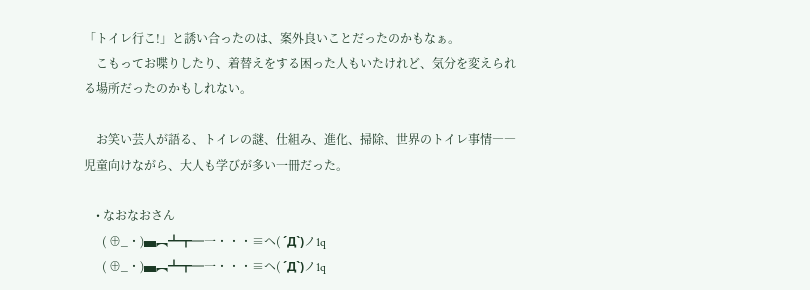「トイレ行こ!」と誘い合ったのは、案外良いことだったのかもなぁ。
    こもってお喋りしたり、着替えをする困った人もいたけれど、気分を変えられる場所だったのかもしれない。

    お笑い芸人が語る、トイレの謎、仕組み、進化、掃除、世界のトイレ事情――児童向けながら、大人も学びが多い一冊だった。

    • なおなおさん
      ( ⊕_・)▄︻┻┳═一・・・≡ヘ( ´Д`)ノ1q
      ( ⊕_・)▄︻┻┳═一・・・≡ヘ( ´Д`)ノ1q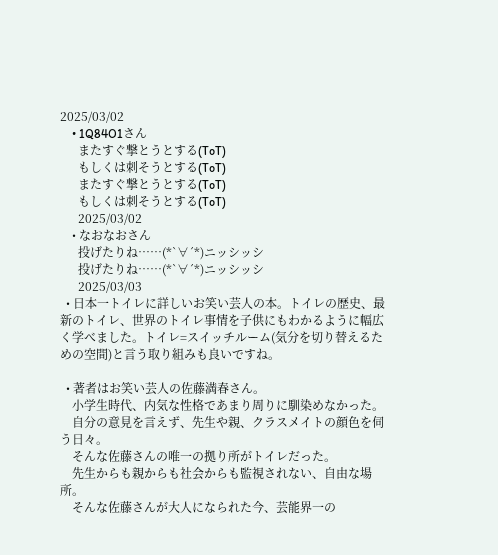2025/03/02
    • 1Q84O1さん
      またすぐ撃とうとする(ToT)
      もしくは刺そうとする(ToT)
      またすぐ撃とうとする(ToT)
      もしくは刺そうとする(ToT)
      2025/03/02
    • なおなおさん
      投げたりね……(*`∀´*)ニッシッシ
      投げたりね……(*`∀´*)ニッシッシ
      2025/03/03
  • 日本一トイレに詳しいお笑い芸人の本。トイレの歴史、最新のトイレ、世界のトイレ事情を子供にもわかるように幅広く学べました。トイレ=スイッチルーム(気分を切り替えるための空間)と言う取り組みも良いですね。

  • 著者はお笑い芸人の佐藤満春さん。
    小学生時代、内気な性格であまり周りに馴染めなかった。
    自分の意見を言えず、先生や親、クラスメイトの顔色を伺う日々。
    そんな佐藤さんの唯一の拠り所がトイレだった。
    先生からも親からも社会からも監視されない、自由な場所。
    そんな佐藤さんが大人になられた今、芸能界一の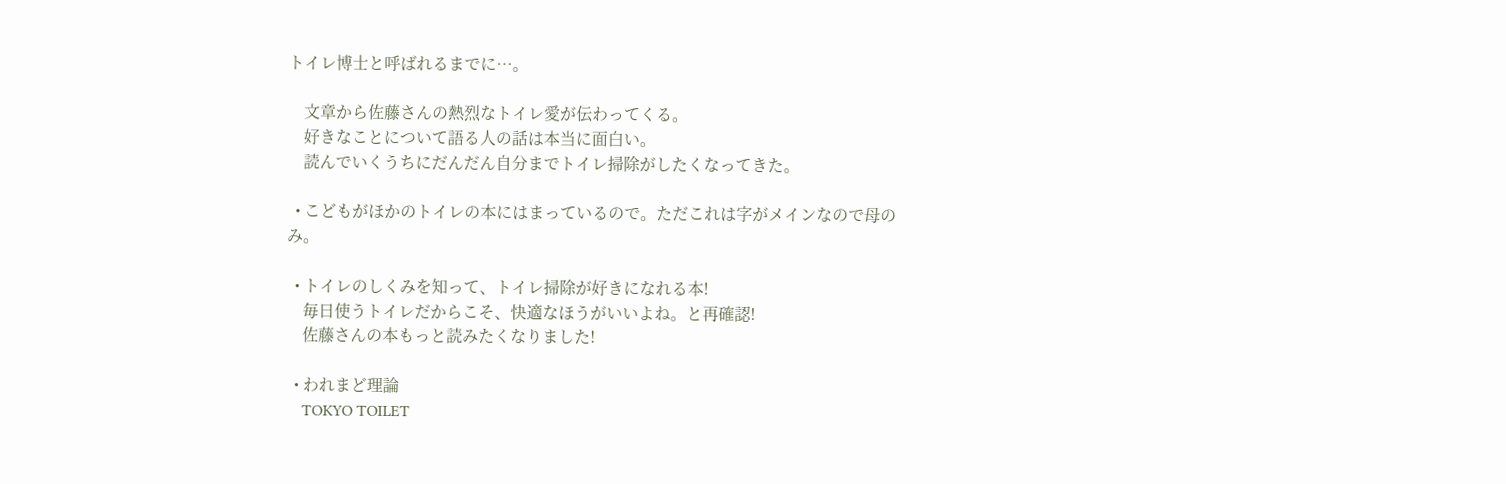トイレ博士と呼ばれるまでに…。

    文章から佐藤さんの熱烈なトイレ愛が伝わってくる。
    好きなことについて語る人の話は本当に面白い。
    読んでいくうちにだんだん自分までトイレ掃除がしたくなってきた。

  • こどもがほかのトイレの本にはまっているので。ただこれは字がメインなので母のみ。

  • トイレのしくみを知って、トイレ掃除が好きになれる本!
    毎日使うトイレだからこそ、快適なほうがいいよね。と再確認!
    佐藤さんの本もっと読みたくなりました!

  • われまど理論
    TOKYO TOILET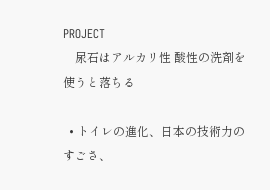PROJECT
    尿石はアルカリ性 酸性の洗剤を使うと落ちる

  • トイレの進化、日本の技術力のすごさ、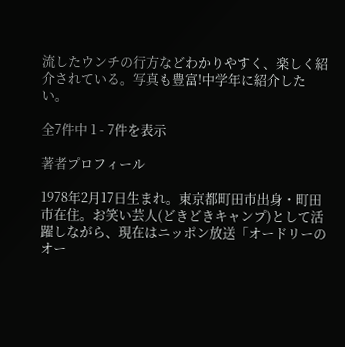流したウンチの行方などわかりやすく、楽しく紹介されている。写真も豊富!中学年に紹介したい。

全7件中 1 - 7件を表示

著者プロフィール

1978年2月17日生まれ。東京都町田市出身・町田市在住。お笑い芸人(どきどきキャンプ)として活躍しながら、現在はニッポン放送「オードリーのオー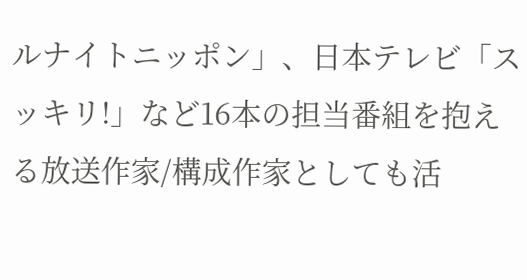ルナイトニッポン」、日本テレビ「スッキリ!」など16本の担当番組を抱える放送作家/構成作家としても活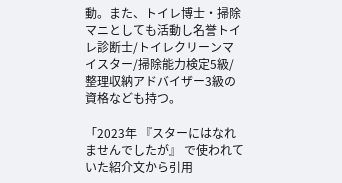動。また、トイレ博士・掃除マニとしても活動し名誉トイレ診断士/トイレクリーンマイスター/掃除能力検定5級/整理収納アドバイザー3級の資格なども持つ。

「2023年 『スターにはなれませんでしたが』 で使われていた紹介文から引用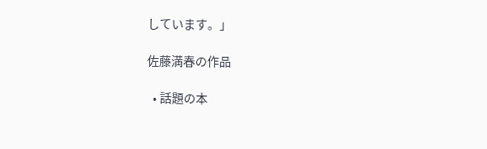しています。」

佐藤満春の作品

  • 話題の本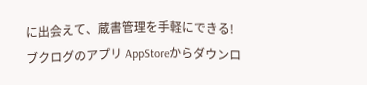に出会えて、蔵書管理を手軽にできる!ブクログのアプリ AppStoreからダウンロ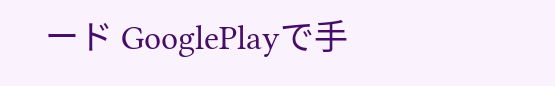ード GooglePlayで手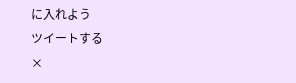に入れよう
ツイートする
×